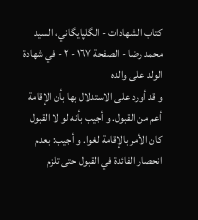كتاب الشهادات - الگلپايگاني، السيد محمد رضا - الصفحة ١٦٧ - ٢ - في شهادة الولد على والده
و قد أورد على الاستدلال بها بأن الإقامة أعم من القبول. و أجيب بأنه لو لا القبول كان الأمر بالإقامة لغوا. و أجيب: بعدم انحصار الفائدة في القبول حتى تلزم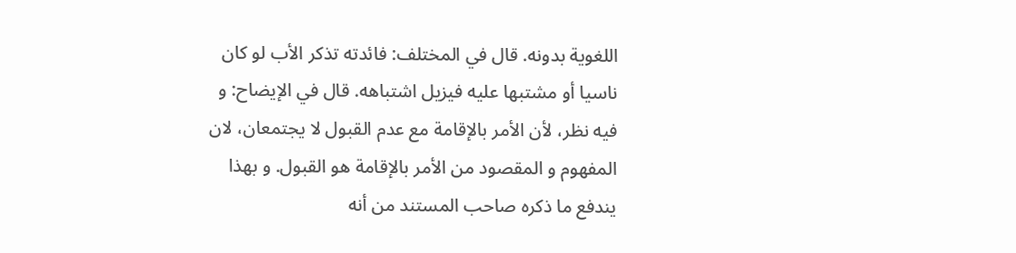اللغوية بدونه. قال في المختلف: فائدته تذكر الأب لو كان ناسيا أو مشتبها عليه فيزيل اشتباهه. قال في الإيضاح: و فيه نظر، لأن الأمر بالإقامة مع عدم القبول لا يجتمعان، لان المفهوم و المقصود من الأمر بالإقامة هو القبول. و بهذا يندفع ما ذكره صاحب المستند من أنه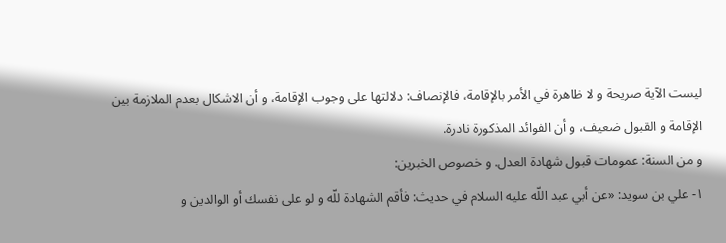ليست الآية صريحة و لا ظاهرة في الأمر بالإقامة، فالإنصاف: دلالتها على وجوب الإقامة، و أن الاشكال بعدم الملازمة بين الإقامة و القبول ضعيف، و أن الفوائد المذكورة نادرة.
و من السنة: عمومات قبول شهادة العدل. و خصوص الخبرين:
١- علي بن سويد: «عن أبي عبد اللّه عليه السلام في حديث: فأقم الشهادة للّه و لو على نفسك أو الوالدين و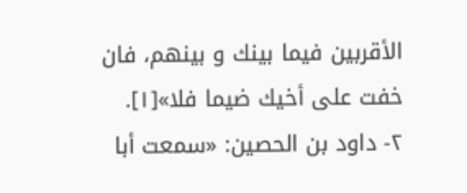الأقربين فيما بينك و بينهم، فان خفت على أخيك ضيما فلا»[١].
٢- داود بن الحصين: «سمعت أبا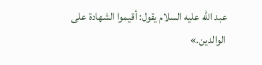عبد اللّه عليه السلام يقول: أقيموا الشهادة على الوالدين.»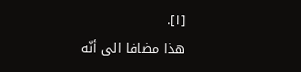[١].
هذا مضافا الى أنّه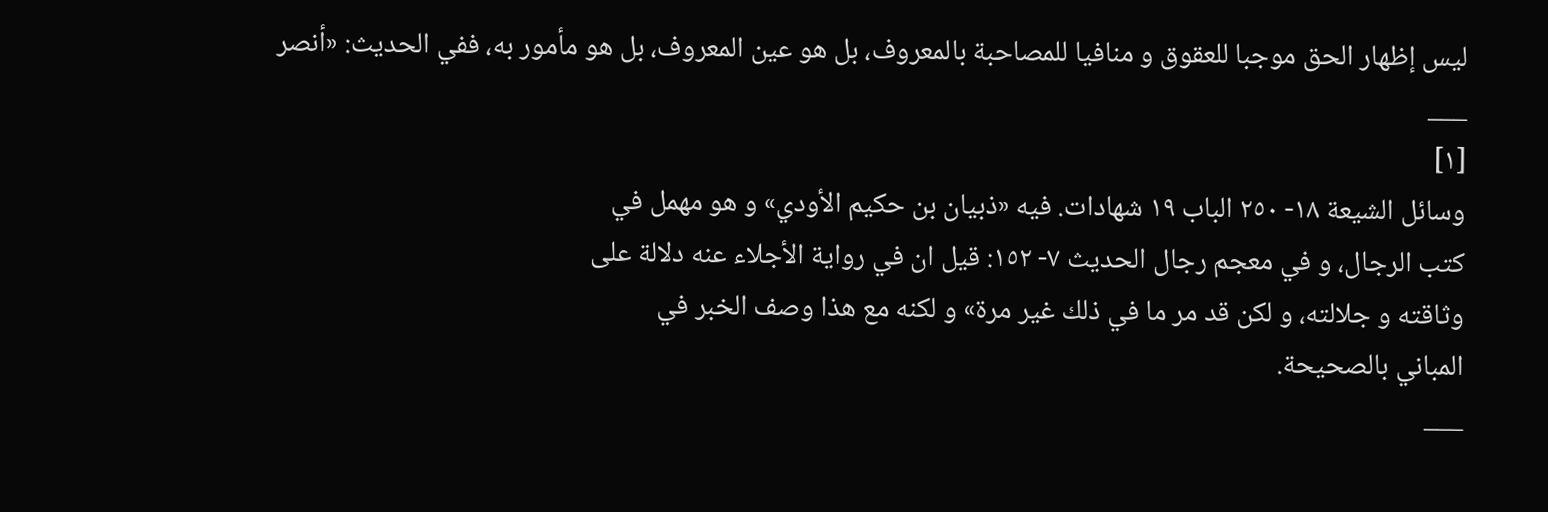ليس إظهار الحق موجبا للعقوق و منافيا للمصاحبة بالمعروف، بل هو عين المعروف، بل هو مأمور به، ففي الحديث: «أنصر
___
[١]
وسائل الشيعة ١٨- ٢٥٠ الباب ١٩ شهادات. فيه «ذبيان بن حكيم الأودي» و هو مهمل في
كتب الرجال، و في معجم رجال الحديث ٧- ١٥٢: قيل ان في رواية الأجلاء عنه دلالة على
وثاقته و جلالته، و لكن قد مر ما في ذلك غير مرة» و لكنه مع هذا وصف الخبر في
المباني بالصحيحة.
___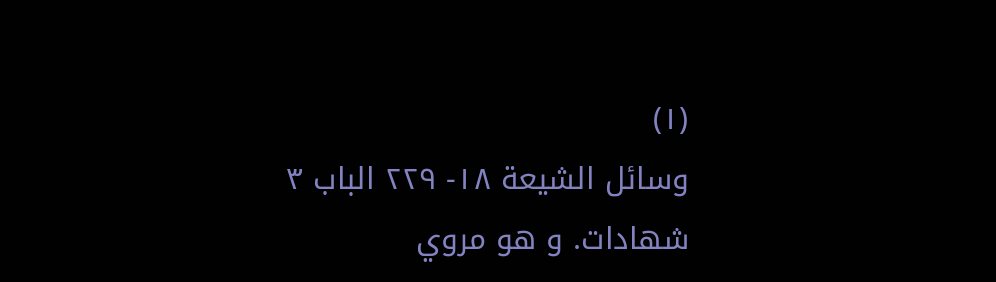(١)
وسائل الشيعة ١٨- ٢٢٩ الباب ٣ شهادات. و هو مروي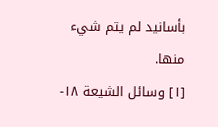بأسانيد لم يتم شيء منها.
[١] وسائل الشيعة ١٨-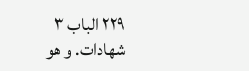٢٢٩ الباب ٣ شهادات. و هو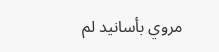مروي بأسانيد لم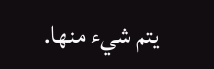يتم شيء منها.